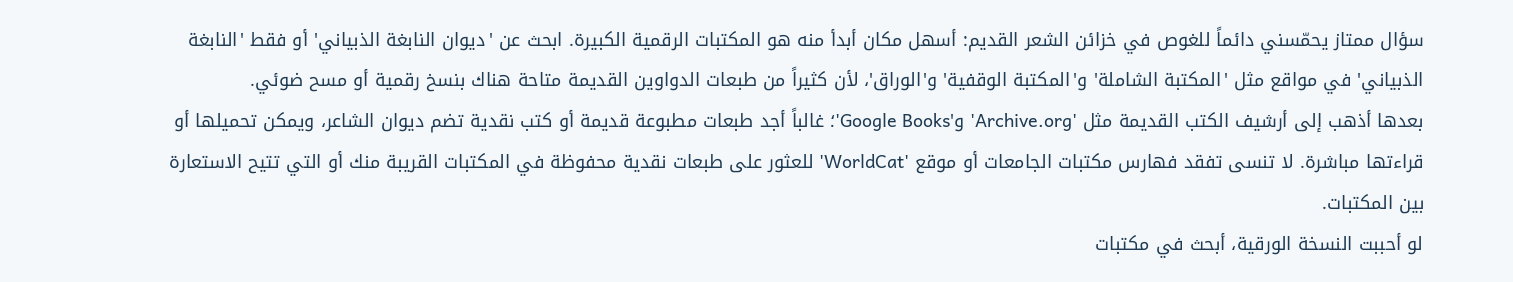سؤال ممتاز يحمّسني دائماً للغوص في خزائن الشعر القديم: أسهل مكان أبدأ منه هو المكتبات الرقمية الكبيرة. ابحث عن 'ديوان النابغة الذبياني' أو فقط 'النابغة الذبياني' في مواقع مثل 'المكتبة الشاملة' و'المكتبة الوقفية' و'الوراق'، لأن كثيراً من طبعات الدواوين القديمة متاحة هناك بنسخ رقمية أو مسح ضوئي.
بعدها أذهب إلى أرشيف الكتب القديمة مثل 'Archive.org' و'Google Books'؛ غالباً أجد طبعات مطبوعة قديمة أو كتب نقدية تضم ديوان الشاعر، ويمكن تحميلها أو قراءتها مباشرة. لا تنسى تفقد فهارس مكتبات الجامعات أو موقع 'WorldCat' للعثور على طبعات نقدية محفوظة في المكتبات القريبة منك أو التي تتيح الاستعارة بين المكتبات.
لو أحببت النسخة الورقية، أبحث في مكتبات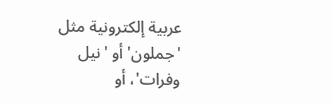عربية إلكترونية مثل 'جملون' أو 'نيل وفرات'، أو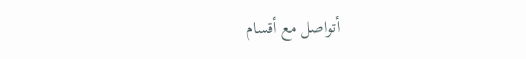أتواصل مع أقسام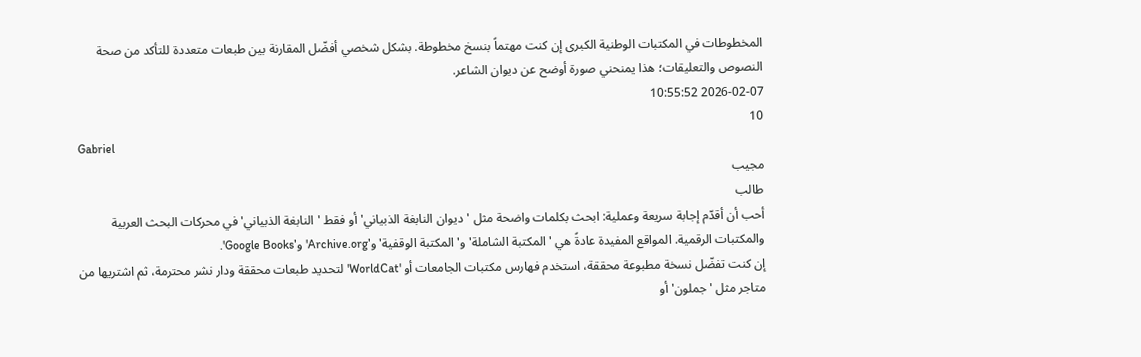المخطوطات في المكتبات الوطنية الكبرى إن كنت مهتماً بنسخ مخطوطة. بشكل شخصي أفضّل المقارنة بين طبعات متعددة للتأكد من صحة النصوص والتعليقات؛ هذا يمنحني صورة أوضح عن ديوان الشاعر.
2026-02-07 10:55:52
10
Gabriel
مجيب
طالب
أحب أن أقدّم إجابة سريعة وعملية: ابحث بكلمات واضحة مثل 'ديوان النابغة الذبياني' أو فقط 'النابغة الذبياني' في محركات البحث العربية والمكتبات الرقمية. المواقع المفيدة عادةً هي 'المكتبة الشاملة' و'المكتبة الوقفية' و'Archive.org' و'Google Books'.
إن كنت تفضّل نسخة مطبوعة محققة، استخدم فهارس مكتبات الجامعات أو 'WorldCat' لتحديد طبعات محققة ودار نشر محترمة، ثم اشتريها من متاجر مثل 'جملون' أو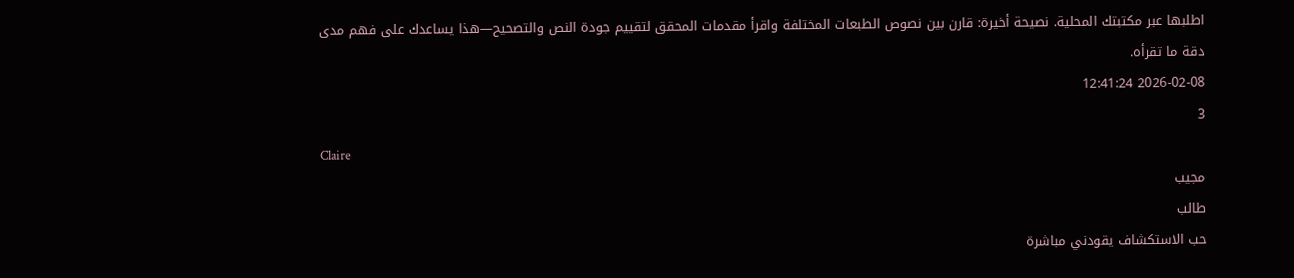اطلبها عبر مكتبتك المحلية. نصيحة أخيرة: قارن بين نصوص الطبعات المختلفة واقرأ مقدمات المحقق لتقييم جودة النص والتصحيح—هذا يساعدك على فهم مدى دقة ما تقرأه.
2026-02-08 12:41:24
3
Claire
مجيب
طالب
حب الاستكشاف يقودني مباشرة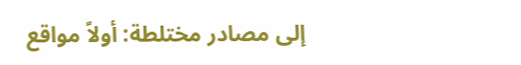إلى مصادر مختلطة: أولاً مواقع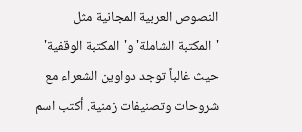النصوص العربية المجانية مثل 'المكتبة الشاملة' و'المكتبة الوقفية' حيث غالباً توجد دواوين الشعراء مع شروحات وتصنيفات زمنية. أكتب اسم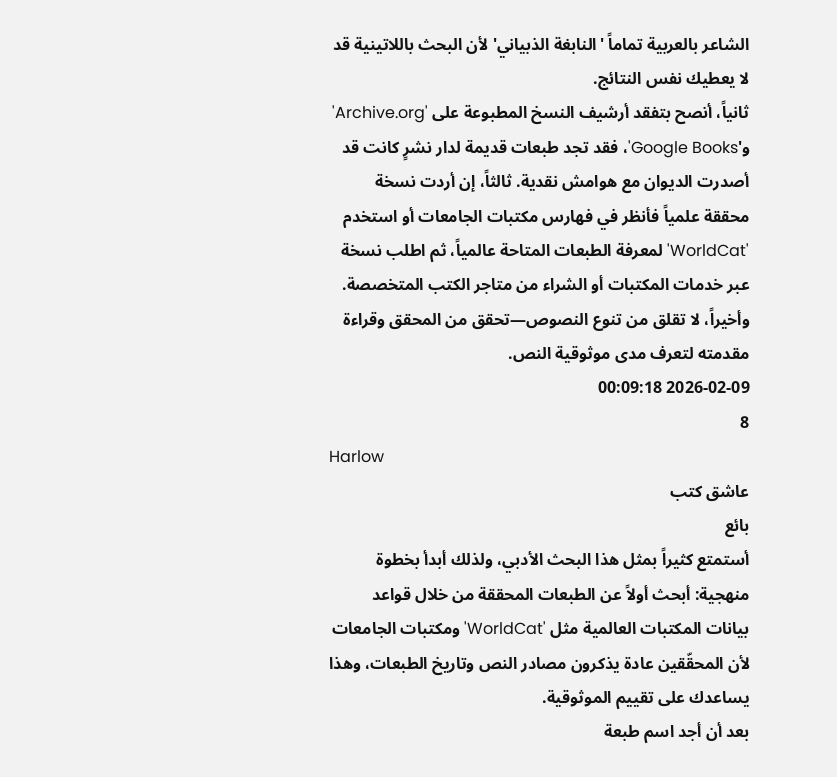الشاعر بالعربية تماماً 'النابغة الذبياني' لأن البحث باللاتينية قد لا يعطيك نفس النتائج.
ثانياً، أنصح بتفقد أرشيف النسخ المطبوعة على 'Archive.org' و'Google Books'، فقد تجد طبعات قديمة لدار نشرٍ كانت قد أصدرت الديوان مع هوامش نقدية. ثالثاً، إن أردت نسخة محققة علمياً فأنظر في فهارس مكتبات الجامعات أو استخدم 'WorldCat' لمعرفة الطبعات المتاحة عالمياً، ثم اطلب نسخة عبر خدمات المكتبات أو الشراء من متاجر الكتب المتخصصة. وأخيراً، لا تقلق من تنوع النصوص—تحقق من المحقق وقراءة مقدمته لتعرف مدى موثوقية النص.
2026-02-09 00:09:18
8
Harlow
عاشق كتب
بائع
أستمتع كثيراً بمثل هذا البحث الأدبي، ولذلك أبدأ بخطوة منهجية: أبحث أولاً عن الطبعات المحققة من خلال قواعد بيانات المكتبات العالمية مثل 'WorldCat' ومكتبات الجامعات لأن المحقّقين عادة يذكرون مصادر النص وتاريخ الطبعات، وهذا يساعدك على تقييم الموثوقية.
بعد أن أجد اسم طبعة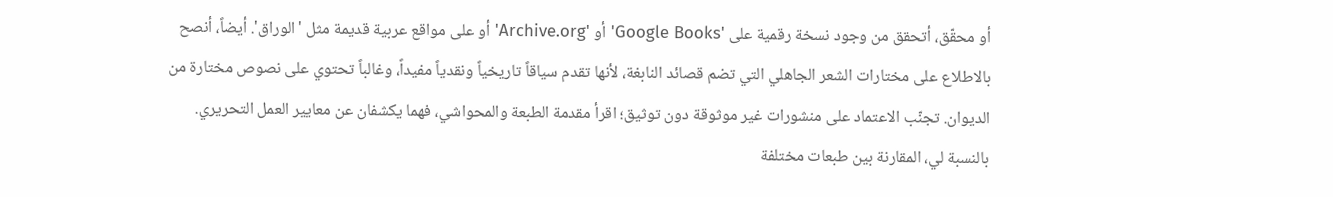أو محقّق، أتحقق من وجود نسخة رقمية على 'Google Books' أو 'Archive.org' أو على مواقع عربية قديمة مثل 'الوراق'. أيضاً، أنصح بالاطلاع على مختارات الشعر الجاهلي التي تضم قصائد النابغة، لأنها تقدم سياقاً تاريخياً ونقدياً مفيداً، وغالباً تحتوي على نصوص مختارة من الديوان. تجنّب الاعتماد على منشورات غير موثوقة دون توثيق؛ اقرأ مقدمة الطبعة والمحواشي، فهما يكشفان عن معايير العمل التحريري. بالنسبة لي، المقارنة بين طبعات مختلفة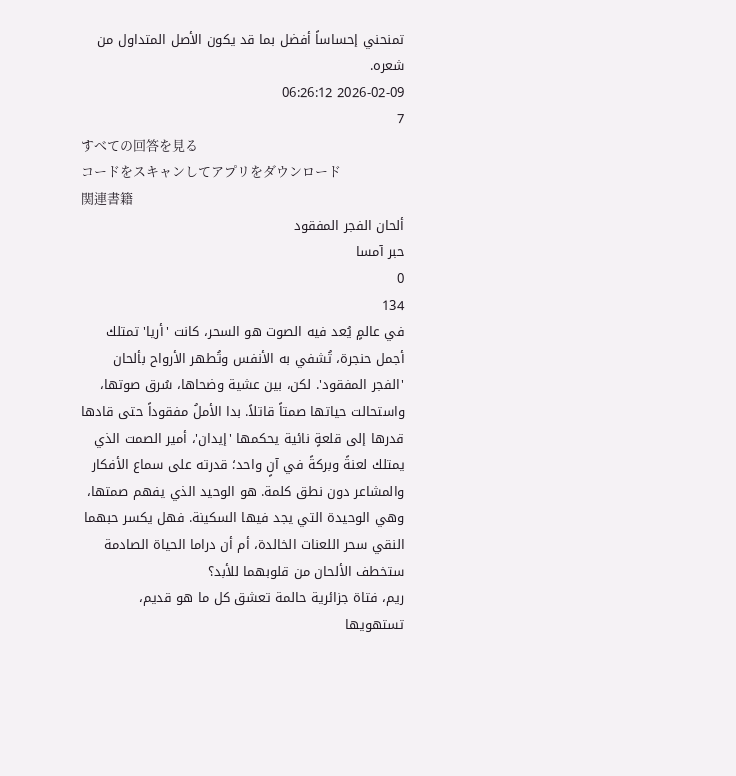تمنحني إحساساً أفضل بما قد يكون الأصل المتداول من شعره.
2026-02-09 06:26:12
7
すべての回答を見る
コードをスキャンしてアプリをダウンロード
関連書籍
ألحان الفجر المفقود
حبر آمسا
0
134
في عالمٍ يُعد فيه الصوت هو السحر، كانت 'أريا' تمتلك أجمل حنجرة، تُشفي به الأنفس وتُطهر الأرواح بألحان 'الفجر المفقود'. لكن، بين عشية وضحاها، سُرق صوتها، واستحالت حياتها صمتاً قاتلاً. بدا الأملُ مفقوداً حتى قادها قدرها إلى قلعةٍ نائية يحكمها 'إيدان'، أمير الصمت الذي يمتلك لعنةً وبركةً في آنٍ واحد؛ قدرته على سماع الأفكار والمشاعر دون نطق كلمة. هو الوحيد الذي يفهم صمتها، وهي الوحيدة التي يجد فيها السكينة. فهل يكسر حبهما النقي سحر اللعنات الخالدة، أم أن دراما الحياة الصادمة ستخطف الألحان من قلوبهما للأبد؟
ريم، فتاة جزائرية حالمة تعشق كل ما هو قديم، تستهويها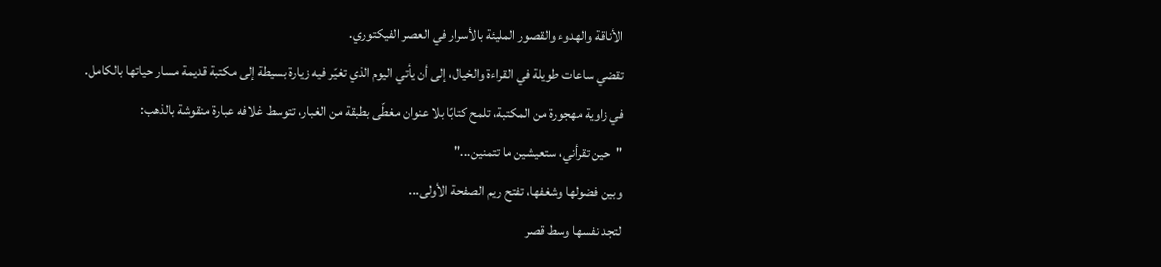الأناقة والهدوء والقصور المليئة بالأسرار في العصر الفيكتوري.
تقضي ساعات طويلة في القراءة والخيال، إلى أن يأتي اليوم الذي تغيّر فيه زيارة بسيطة إلى مكتبة قديمة مسار حياتها بالكامل.
في زاوية مهجورة من المكتبة، تلمح كتابًا بلا عنوان مغطّى بطبقة من الغبار، تتوسط غلافه عبارة منقوشة بالذهب:
"حين تقرأني، ستعيشين ما تتمنين..."
وبين فضولها وشغفها، تفتح ريم الصفحة الأولى...
لتجد نفسها وسط قصر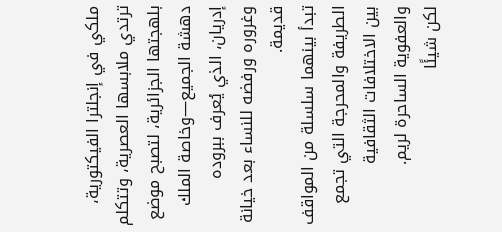ملكي في إنجلترا الفيكتورية، ترتدي ملابسها العصرية، وتتكلم بلهجتها الجزائرية، لتصبح موضع دهشة الجميع—وخاصة الملك إدريان، الذي يُعرف ببروده وغروره ورفضه للنساء بعد خيانة قديمة.
تبدأ بينهما سلسلة من المواقف الطريفة والمحرجة التي تجمع بين الاختلافات الثقافية والعفوية الساحرة لريم.
لكن شيئًا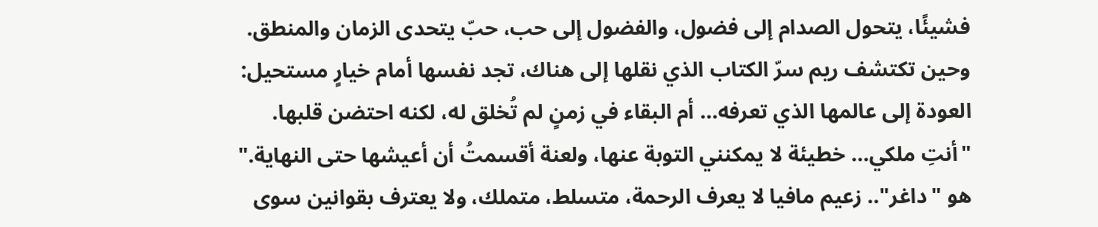فشيئًا، يتحول الصدام إلى فضول، والفضول إلى حب، حبّ يتحدى الزمان والمنطق.
وحين تكتشف ريم سرّ الكتاب الذي نقلها إلى هناك، تجد نفسها أمام خيارٍ مستحيل:
العودة إلى عالمها الذي تعرفه... أم البقاء في زمنٍ لم تُخلق له، لكنه احتضن قلبها.
"أنتِ ملكي... خطيئة لا يمكنني التوبة عنها، ولعنة أقسمتُ أن أعيشها حتى النهاية."
هو "داغر".. زعيم مافيا لا يعرف الرحمة، متسلط، متملك، ولا يعترف بقوانين سوى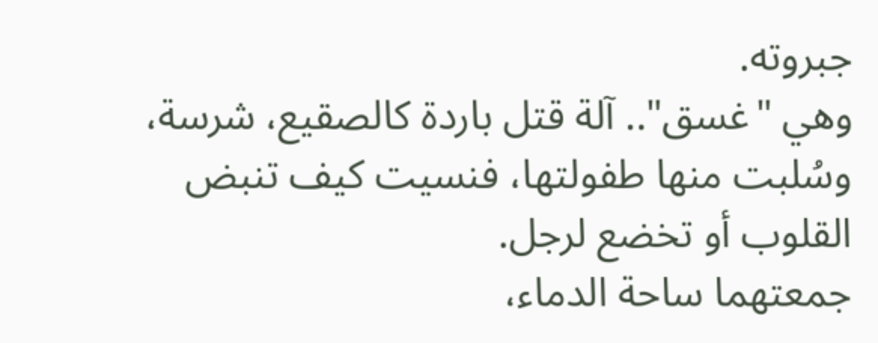جبروته.
وهي "غسق".. آلة قتل باردة كالصقيع، شرسة، وسُلبت منها طفولتها، فنسيت كيف تنبض القلوب أو تخضع لرجل.
جمعتهما ساحة الدماء،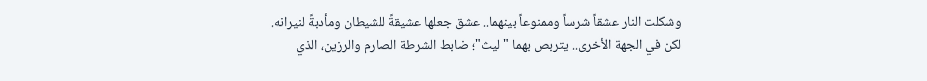وشكلت النار عشقاً شرساً وممنوعاً بينهما.. عشق جعلها عشيقةً للشيطان ومأدبةً لنيرانه.
لكن في الجهة الأخرى.. يتربص بهما "ليث"؛ ضابط الشرطة الصارم والرزين، الذي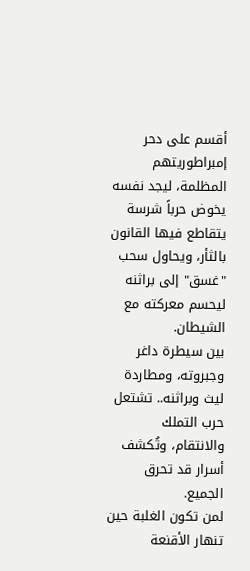أقسم على دحر إمبراطوريتهم المظلمة، ليجد نفسه يخوض حرباً شرسة يتقاطع فيها القانون بالثأر، ويحاول سحب "غسق" إلى براثنه ليحسم معركته مع الشيطان.
بين سيطرة داغر وجبروته، ومطاردة ليث وبراثنه.. تشتعل حرب التملك والانتقام، وتُكشف أسرار قد تحرق الجميع.
لمن تكون الغلبة حين تنهار الأقنعة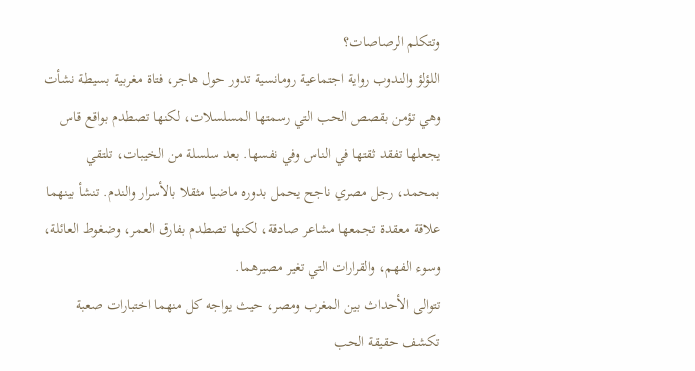وتتكلم الرصاصات؟
اللؤلؤ والندوب رواية اجتماعية رومانسية تدور حول هاجر، فتاة مغربية بسيطة نشأت وهي تؤمن بقصص الحب التي رسمتها المسلسلات، لكنها تصطدم بواقع قاس يجعلها تفقد ثقتها في الناس وفي نفسها. بعد سلسلة من الخيبات، تلتقي بمحمد، رجل مصري ناجح يحمل بدوره ماضيا مثقلا بالأسرار والندم. تنشأ بينهما علاقة معقدة تجمعها مشاعر صادقة، لكنها تصطدم بفارق العمر، وضغوط العائلة، وسوء الفهم، والقرارات التي تغير مصيرهما.
تتوالى الأحداث بين المغرب ومصر، حيث يواجه كل منهما اختبارات صعبة تكشف حقيقة الحب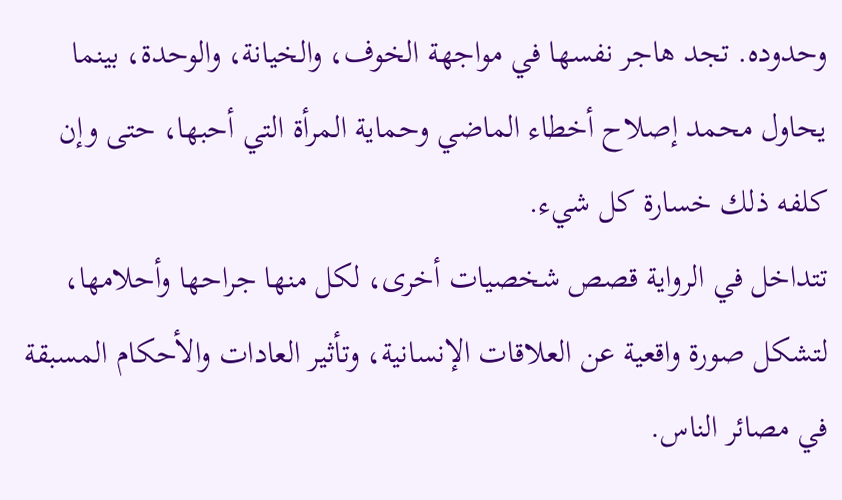وحدوده. تجد هاجر نفسها في مواجهة الخوف، والخيانة، والوحدة، بينما يحاول محمد إصلاح أخطاء الماضي وحماية المرأة التي أحبها، حتى وإن كلفه ذلك خسارة كل شيء.
تتداخل في الرواية قصص شخصيات أخرى، لكل منها جراحها وأحلامها، لتشكل صورة واقعية عن العلاقات الإنسانية، وتأثير العادات والأحكام المسبقة في مصائر الناس.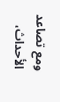ومع تصاعد الأحداث،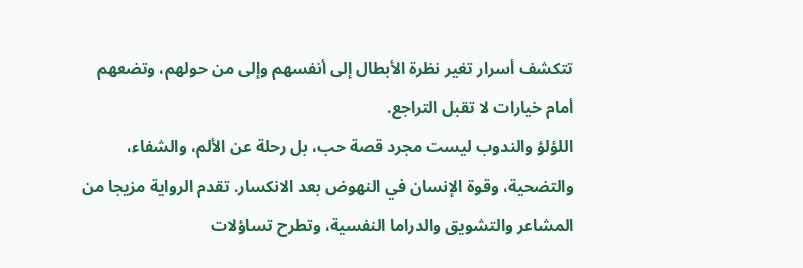تتكشف أسرار تغير نظرة الأبطال إلى أنفسهم وإلى من حولهم، وتضعهم أمام خيارات لا تقبل التراجع.
اللؤلؤ والندوب ليست مجرد قصة حب، بل رحلة عن الألم، والشفاء، والتضحية، وقوة الإنسان في النهوض بعد الانكسار. تقدم الرواية مزيجا من المشاعر والتشويق والدراما النفسية، وتطرح تساؤلات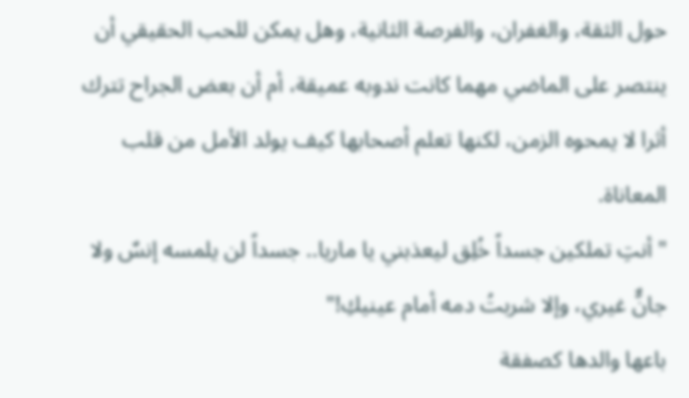حول الثقة، والغفران، والفرصة الثانية، وهل يمكن للحب الحقيقي أن ينتصر على الماضي مهما كانت ندوبه عميقة، أم أن بعض الجراح تترك أثرا لا يمحوه الزمن، لكنها تعلم أصحابها كيف يولد الأمل من قلب المعاناة.
"أنتِ تملكين جسداً خُلِق ليعذبني يا ماريا.. جسداً لن يلمسه إنسٌ ولا جانٌّ غيري، وإلا شربتُ دمه أمام عينيكِ!"
باعها والدها كصفقة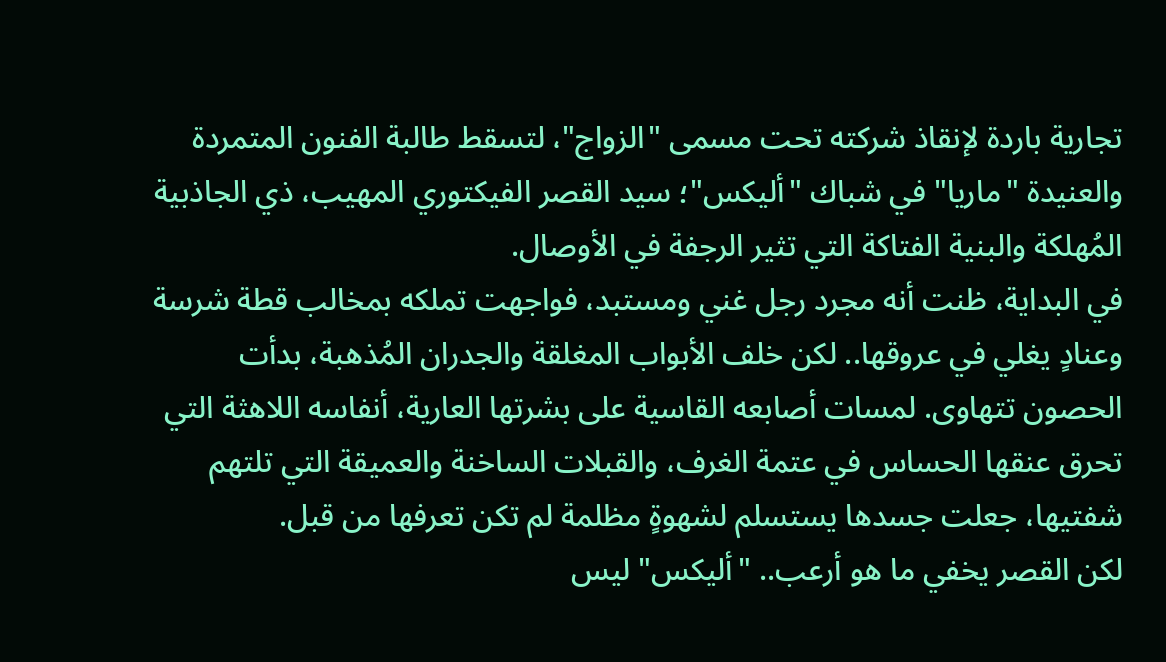تجارية باردة لإنقاذ شركته تحت مسمى "الزواج"، لتسقط طالبة الفنون المتمردة والعنيدة "ماريا" في شباك "أليكس"؛ سيد القصر الفيكتوري المهيب، ذي الجاذبية المُهلكة والبنية الفتاكة التي تثير الرجفة في الأوصال.
في البداية، ظنت أنه مجرد رجل غني ومستبد، فواجهت تملكه بمخالب قطة شرسة وعنادٍ يغلي في عروقها.. لكن خلف الأبواب المغلقة والجدران المُذهبة، بدأت الحصون تتهاوى. لمسات أصابعه القاسية على بشرتها العارية، أنفاسه اللاهثة التي تحرق عنقها الحساس في عتمة الغرف، والقبلات الساخنة والعميقة التي تلتهم شفتيها، جعلت جسدها يستسلم لشهوةٍ مظلمة لم تكن تعرفها من قبل.
لكن القصر يخفي ما هو أرعب.. "أليكس" ليس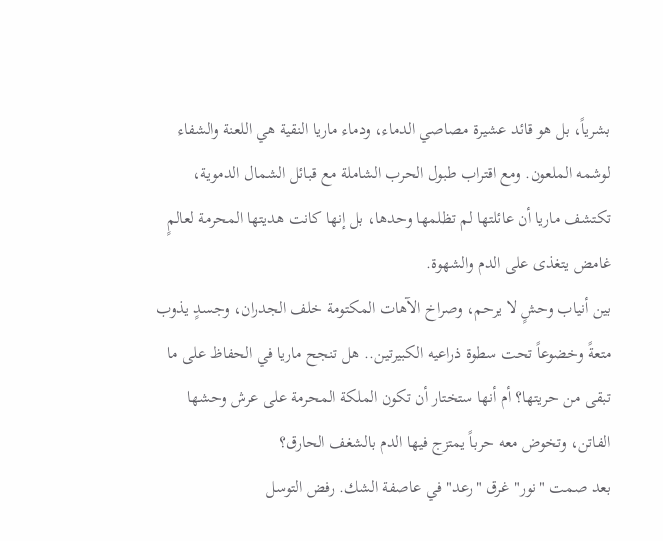بشرياً، بل هو قائد عشيرة مصاصي الدماء، ودماء ماريا النقية هي اللعنة والشفاء لوشمه الملعون. ومع اقتراب طبول الحرب الشاملة مع قبائل الشمال الدموية، تكتشف ماريا أن عائلتها لم تظلمها وحدها، بل إنها كانت هديتها المحرمة لعالمٍ غامض يتغذى على الدم والشهوة.
بين أنياب وحشٍ لا يرحم، وصراخ الآهات المكتومة خلف الجدران، وجسدٍ يذوب متعةً وخضوعاً تحت سطوة ذراعيه الكبيرتين.. هل تنجح ماريا في الحفاظ على ما تبقى من حريتها؟ أم أنها ستختار أن تكون الملكة المحرمة على عرش وحشها الفاتن، وتخوض معه حرباً يمتزج فيها الدم بالشغف الحارق؟
بعد صمت "نور" غرق "رعد" في عاصفة الشك. رفض التوسل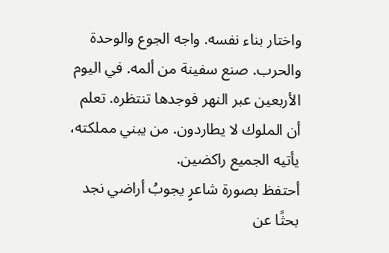واختار بناء نفسه. واجه الجوع والوحدة والحرب. صنع سفينة من ألمه. في اليوم الأربعين عبر النهر فوجدها تنتظره. تعلم أن الملوك لا يطاردون. من يبني مملكته، يأتيه الجميع راكضين.
أحتفظ بصورة شاعرٍ يجوبُ أراضي نجد بحثًا عن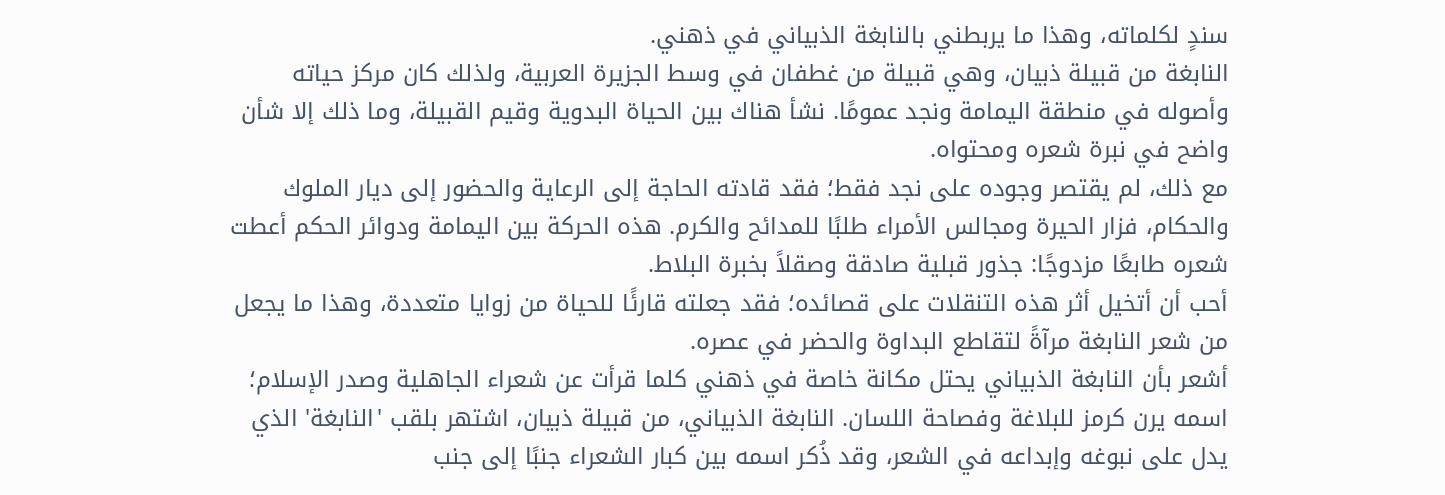سندٍ لكلماته، وهذا ما يربطني بالنابغة الذبياني في ذهني.
النابغة من قبيلة ذبيان، وهي قبيلة من غطفان في وسط الجزيرة العربية، ولذلك كان مركز حياته وأصوله في منطقة اليمامة ونجد عمومًا. نشأ هناك بين الحياة البدوية وقيم القبيلة، وما ذلك إلا شأن واضح في نبرة شعره ومحتواه.
مع ذلك، لم يقتصر وجوده على نجد فقط؛ فقد قادته الحاجة إلى الرعاية والحضور إلى ديار الملوك والحكام، فزار الحيرة ومجالس الأمراء طلبًا للمدائح والكرم. هذه الحركة بين اليمامة ودوائر الحكم أعطت شعره طابعًا مزدوجًا: جذور قبلية صادقة وصقلاً بخبرة البلاط.
أحب أن أتخيل أثر هذه التنقلات على قصائده؛ فقد جعلته قارئًا للحياة من زوايا متعددة، وهذا ما يجعل من شعر النابغة مرآةً لتقاطع البداوة والحضر في عصره.
أشعر بأن النابغة الذبياني يحتل مكانة خاصة في ذهني كلما قرأت عن شعراء الجاهلية وصدر الإسلام؛ اسمه يرن كرمز للبلاغة وفصاحة اللسان. النابغة الذبياني، من قبيلة ذبيان، اشتهر بلقب 'النابغة' الذي يدل على نبوغه وإبداعه في الشعر، وقد ذُكر اسمه بين كبار الشعراء جنبًا إلى جنب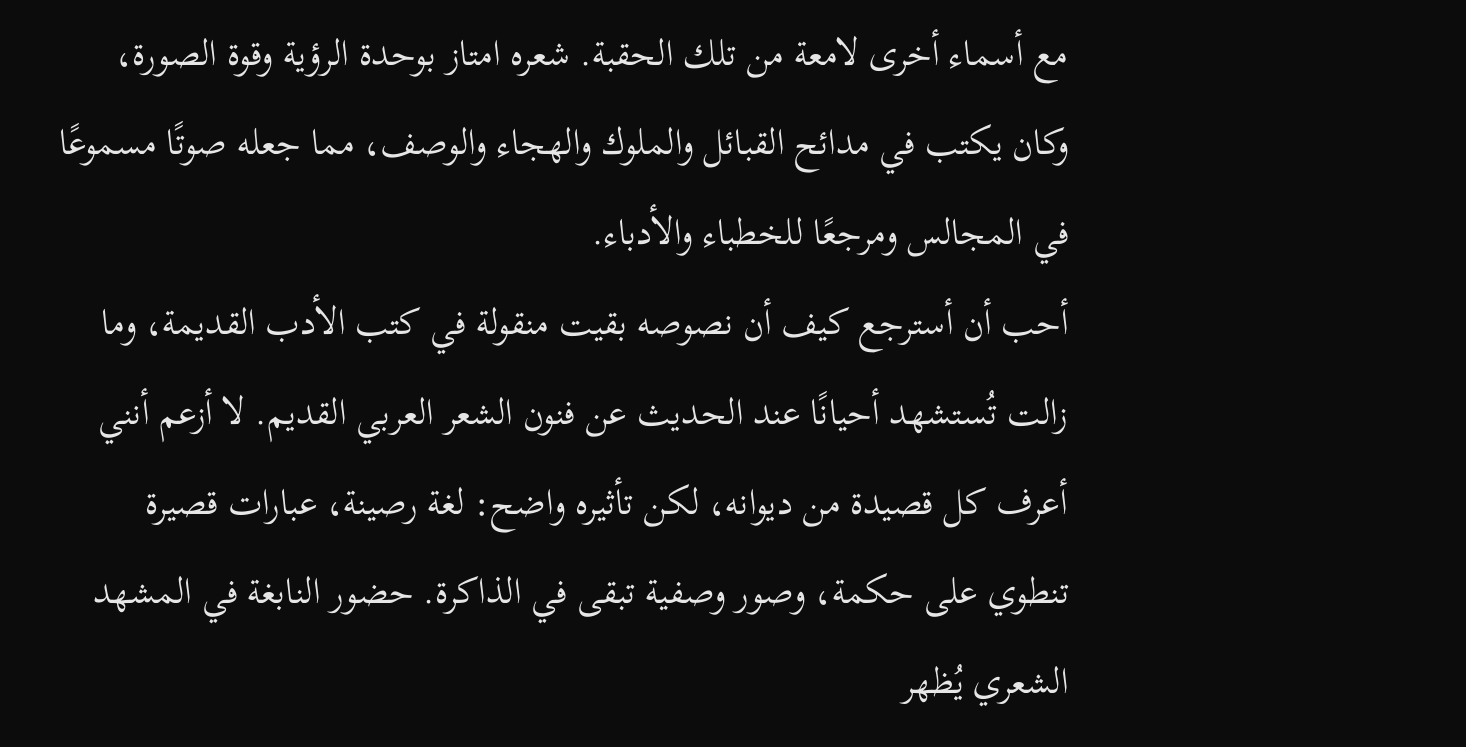مع أسماء أخرى لامعة من تلك الحقبة. شعره امتاز بوحدة الرؤية وقوة الصورة، وكان يكتب في مدائح القبائل والملوك والهجاء والوصف، مما جعله صوتًا مسموعًا في المجالس ومرجعًا للخطباء والأدباء.
أحب أن أسترجع كيف أن نصوصه بقيت منقولة في كتب الأدب القديمة، وما زالت تُستشهد أحيانًا عند الحديث عن فنون الشعر العربي القديم. لا أزعم أنني أعرف كل قصيدة من ديوانه، لكن تأثيره واضح: لغة رصينة، عبارات قصيرة تنطوي على حكمة، وصور وصفية تبقى في الذاكرة. حضور النابغة في المشهد الشعري يُظهر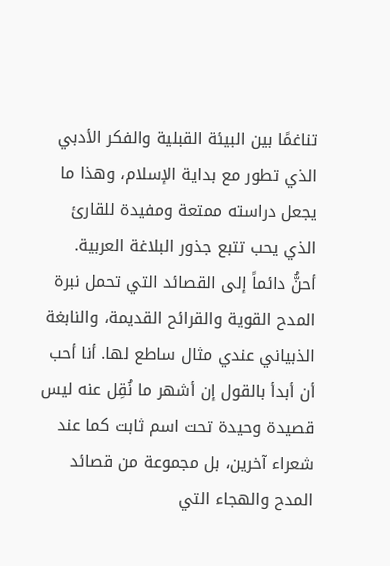تناغمًا بين البيئة القبلية والفكر الأدبي الذي تطور مع بداية الإسلام، وهذا ما يجعل دراسته ممتعة ومفيدة للقارئ الذي يحب تتبع جذور البلاغة العربية.
أحنُّ دائماً إلى القصائد التي تحمل نبرة المدح القوية والقرائح القديمة، والنابغة الذبياني عندي مثال ساطع لها. أنا أحب أن أبدأ بالقول إن أشهر ما نُقِل عنه ليس قصيدة وحيدة تحت اسم ثابت كما عند شعراء آخرين، بل مجموعة من قصائد المدح والهجاء التي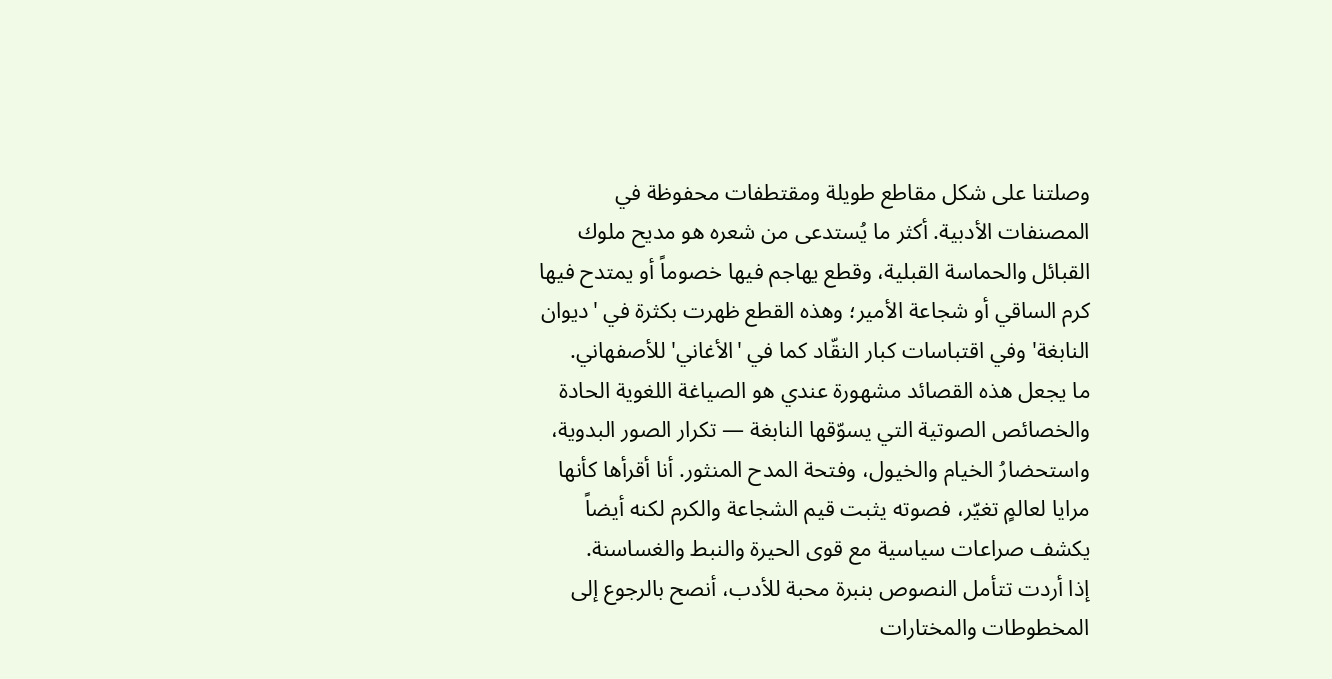وصلتنا على شكل مقاطع طويلة ومقتطفات محفوظة في المصنفات الأدبية. أكثر ما يُستدعى من شعره هو مديح ملوك القبائل والحماسة القبلية، وقطع يهاجم فيها خصوماً أو يمتدح فيها كرم الساقي أو شجاعة الأمير؛ وهذه القطع ظهرت بكثرة في 'ديوان النابغة' وفي اقتباسات كبار النقّاد كما في 'الأغاني' للأصفهاني.
ما يجعل هذه القصائد مشهورة عندي هو الصياغة اللغوية الحادة والخصائص الصوتية التي يسوّقها النابغة — تكرار الصور البدوية، واستحضارُ الخيام والخيول، وفتحة المدح المنثور. أنا أقرأها كأنها مرايا لعالمٍ تغيّر، فصوته يثبت قيم الشجاعة والكرم لكنه أيضاً يكشف صراعات سياسية مع قوى الحيرة والنبط والغساسنة.
إذا أردت تتأمل النصوص بنبرة محبة للأدب، أنصح بالرجوع إلى المخطوطات والمختارات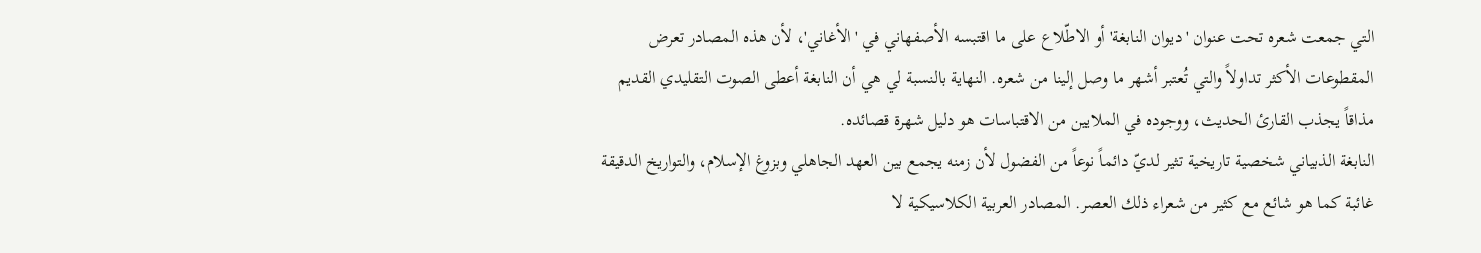التي جمعت شعره تحت عنوان 'ديوان النابغة' أو الاطّلاع على ما اقتبسه الأصفهاني في 'الأغاني'، لأن هذه المصادر تعرض المقطوعات الأكثر تداولاً والتي تُعتبر أشهر ما وصل إلينا من شعره. النهاية بالنسبة لي هي أن النابغة أعطى الصوت التقليدي القديم مذاقاً يجذب القارئ الحديث، ووجوده في الملايين من الاقتباسات هو دليل شهرة قصائده.
النابغة الذبياني شخصية تاريخية تثير لديّ دائماً نوعاً من الفضول لأن زمنه يجمع بين العهد الجاهلي وبزوغ الإسلام، والتواريخ الدقيقة غائبة كما هو شائع مع كثير من شعراء ذلك العصر. المصادر العربية الكلاسيكية لا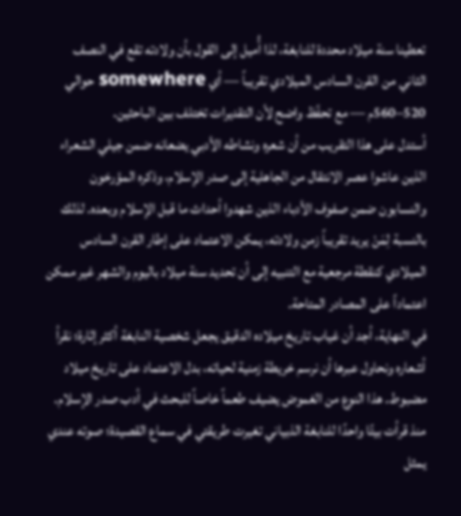تعطينا سنة ميلاد محددة للنابغة، لذا أُميل إلى القول بأن ولادته تقع في النصف الثاني من القرن السادس الميلادي تقريباً — أي somewhere حوالي 520–560م — مع تحفّظ واضح لأن التقديرات تختلف بين الباحثين.
أستدل على هذا التقريب من أن شعره ونشاطه الأدبي يضعانه ضمن جيلي الشعراء الذين عاشوا عصر الانتقال من الجاهلية إلى صدر الإسلام، وذكره المؤرخون والنسابون ضمن صفوف الأدباء الذين شهدوا أحداث ما قبل الإسلام وبعده. لذلك بالنسبة لِمَنْ يريد تقريباً زمن ولادته، يمكن الاعتماد على إطار القرن السادس الميلادي كنقطة مرجعية مع التنبيه إلى أن تحديد سنة ميلاد باليوم والشهر غير ممكن اعتماداً على المصادر المتاحة.
في النهاية، أجد أن غياب تاريخ ميلاده الدقيق يجعل شخصية النابغة أكثر إثارة؛ نقرأ أشعاره ونحاول عبرها أن نرسم خريطة زمنية لحياته، بدل الاعتماد على تاريخ ميلاد مضبوط. هذا النوع من الغموض يضيف طعماً خاصاً للبحث في أدب صدر الإسلام.
منذ قرأت بيتًا واحدًا للنابغة الذبياني تغيرت طريقتي في سماع القصيدة؛ صوته عندي يمثل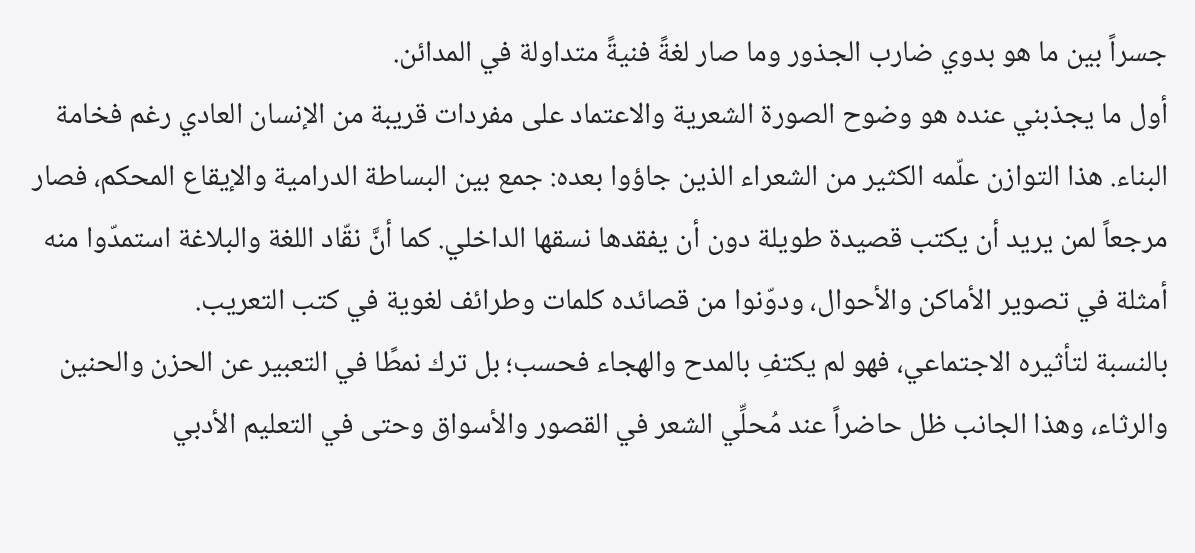جسراً بين ما هو بدوي ضارب الجذور وما صار لغةً فنيةً متداولة في المدائن.
أول ما يجذبني عنده هو وضوح الصورة الشعرية والاعتماد على مفردات قريبة من الإنسان العادي رغم فخامة البناء. هذا التوازن علّمه الكثير من الشعراء الذين جاؤوا بعده: جمع بين البساطة الدرامية والإيقاع المحكم، فصار مرجعاً لمن يريد أن يكتب قصيدة طويلة دون أن يفقدها نسقها الداخلي. كما أنَّ نقّاد اللغة والبلاغة استمدّوا منه أمثلة في تصوير الأماكن والأحوال، ودوّنوا من قصائده كلمات وطرائف لغوية في كتب التعريب.
بالنسبة لتأثيره الاجتماعي، فهو لم يكتفِ بالمدح والهجاء فحسب؛ بل ترك نمطًا في التعبير عن الحزن والحنين والرثاء، وهذا الجانب ظل حاضراً عند مُحلِّي الشعر في القصور والأسواق وحتى في التعليم الأدبي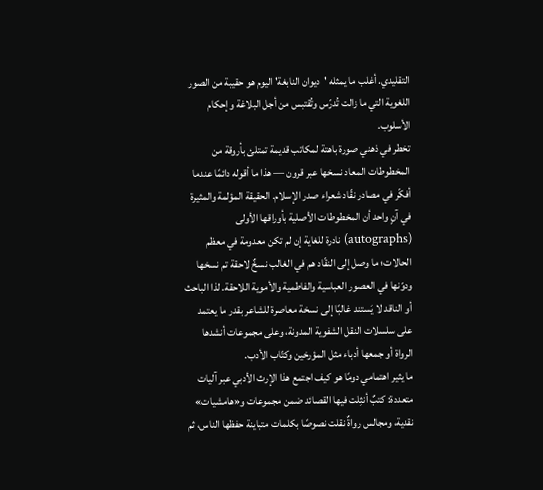التقليدي. أغلب ما يمثله 'ديوان النابغة' اليوم هو حقيبة من الصور اللغوية التي ما زالت تُدرّس وتُقتبس من أجل البلاغة وإحكام الأسلوب.
تخطر في ذهني صورة باهتة لمكاتب قديمة تمتلئ بأروقة من المخطوطات المعاد نسخها عبر قرون — هذا ما أقوله دائمًا عندما أفكّر في مصادر نقّاد شعراء صدر الإسلام. الحقيقة المؤلمة والمثيرة في آنٍ واحد أن المخطوطات الأصلية بأوراقها الأولى (autographs) نادرة للغاية إن لم تكن معدومة في معظم الحالات؛ ما وصل إلى النقّاد هم في الغالب نسخٌ لاحقة تم نسخها ودوّنها في العصور العباسية والفاطمية والأموية اللاحقة. لذا الباحث أو الناقد لا يَستند غالبًا إلى نسخة معاصرة للشاعر بقدر ما يعتمد على سلسلات النقل الشفوية المدونة، وعلى مجموعات أنشدها الرواة أو جمعها أدباء مثل المؤرخين وكتّاب الأدب.
ما يثير اهتمامي دومًا هو كيف اجتمع هذا الإرث الأدبي عبر آليات متعددة: كتبٌ أنثِلت فيها القصائد ضمن مجموعات و«هامشيات» نقدية، ومجالس رواةٌ نقلت نصوصًا بكلمات متباينة حفظها الناس، ثم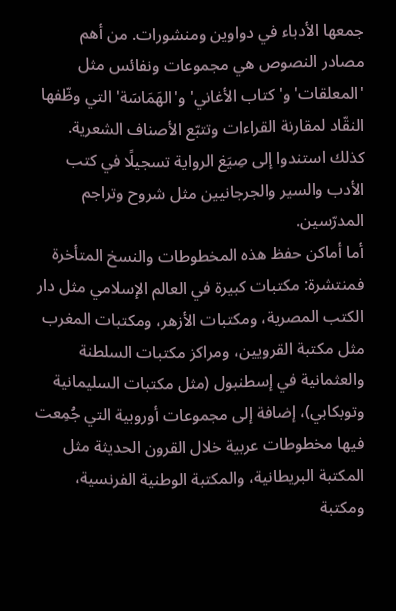جمعها الأدباء في دواوين ومنشورات. من أهم مصادر النصوص هي مجموعات ونفائس مثل 'المعلقات' و'كتاب الأغاني' و'الهَمَاسَة' التي وظّفها النقّاد لمقارنة القراءات وتتبّع الأصناف الشعرية. كذلك استندوا إلى صِيَغ الرواية تسجيلًا في كتب الأدب والسير والجرجانيين مثل شروح وتراجم المدرّسين.
أما أماكن حفظ هذه المخطوطات والنسخ المتأخرة فمنتشرة: مكتبات كبيرة في العالم الإسلامي مثل دار الكتب المصرية، ومكتبات الأزهر، ومكتبات المغرب مثل مكتبة القرويين، ومراكز مكتبات السلطنة والعثمانية في إسطنبول (مثل مكتبات السليمانية وتوبكابي)، إضافة إلى مجموعات أوروبية التي جُمِعت فيها مخطوطات عربية خلال القرون الحديثة مثل المكتبة البريطانية، والمكتبة الوطنية الفرنسية، ومكتبة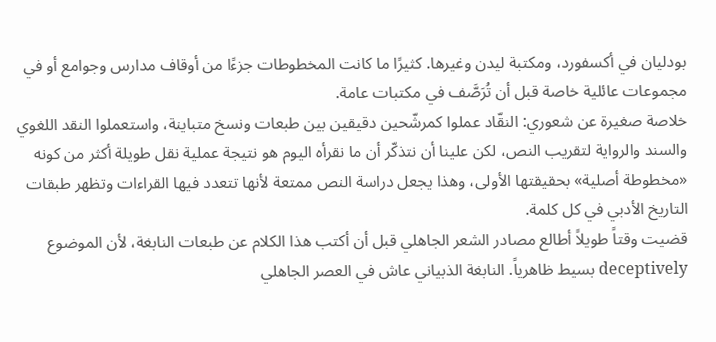بودليان في أكسفورد، ومكتبة ليدن وغيرها. كثيرًا ما كانت المخطوطات جزءًا من أوقاف مدارس وجوامع أو في مجموعات عائلية خاصة قبل أن تُرَصَّف في مكتبات عامة.
خلاصة صغيرة عن شعوري: النقّاد عملوا كمرشّحين دقيقين بين طبعات ونسخ متباينة، واستعملوا النقد اللغوي والسند والرواية لتقريب النص، لكن علينا أن نتذكّر أن ما نقرأه اليوم هو نتيجة عملية نقل طويلة أكثر من كونه «مخطوطة أصلية» بحقيقتها الأولى، وهذا يجعل دراسة النص ممتعة لأنها تتعدد فيها القراءات وتظهر طبقات التاريخ الأدبي في كل كلمة.
قضيت وقتاً طويلاً أطالع مصادر الشعر الجاهلي قبل أن أكتب هذا الكلام عن طبعات النابغة، لأن الموضوع deceptively بسيط ظاهرياً. النابغة الذبياني عاش في العصر الجاهلي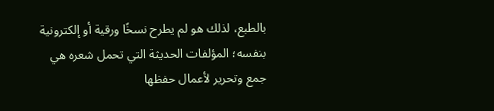بالطبع، لذلك هو لم يطرح نسخًا ورقية أو إلكترونية بنفسه؛ المؤلفات الحديثة التي تحمل شعره هي جمع وتحرير لأعمال حفظها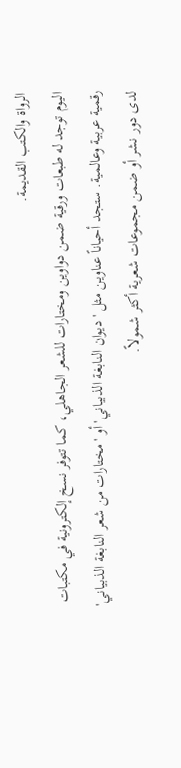الرواة والكتب القديمة.
اليوم توجد له طبعات ورقية ضمن دواوين ومختارات للشعر الجاهلي، كما تتوفر نسخ إلكترونية في مكتبات رقمية عربية وعالمية. ستجد أحياناً عناوين مثل 'ديوان النابغة الذبياني' أو 'مختارات من شعر النابغة الذبياني' لدى دور نشر أو ضمن مجموعات شعرية أكثر شمولاً.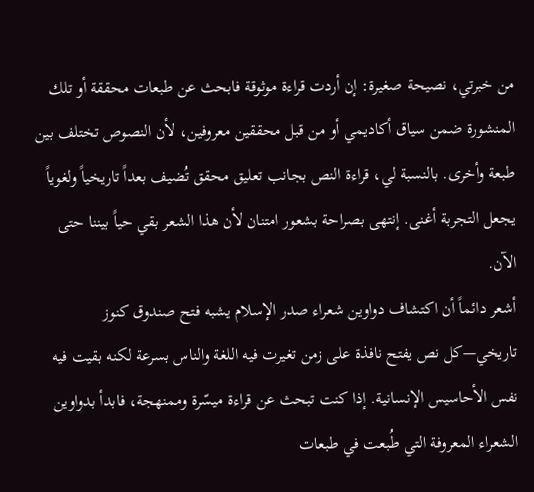من خبرتي، نصيحة صغيرة: إن أردت قراءة موثوقة فابحث عن طبعات محققة أو تلك المنشورة ضمن سياق أكاديمي أو من قبل محققين معروفين، لأن النصوص تختلف بين طبعة وأخرى. بالنسبة لي، قراءة النص بجانب تعليق محقق تُضيف بعداً تاريخياً ولغوياً يجعل التجربة أغنى. إنتهى بصراحة بشعور امتنان لأن هذا الشعر بقي حياً بيننا حتى الآن.
أشعر دائماً أن اكتشاف دواوين شعراء صدر الإسلام يشبه فتح صندوق كنوز تاريخي—كل نص يفتح نافذة على زمن تغيرت فيه اللغة والناس بسرعة لكنه بقيت فيه نفس الأحاسيس الإنسانية. إذا كنت تبحث عن قراءة ميسّرة وممنهجة، فابدأ بدواوين الشعراء المعروفة التي طُبعت في طبعات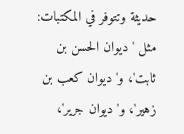حديثة وتتوفر في المكتبات: مثل 'ديوان الحسن بن ثابت'، و'ديوان كعب بن زهير'، و'ديوان جرير'،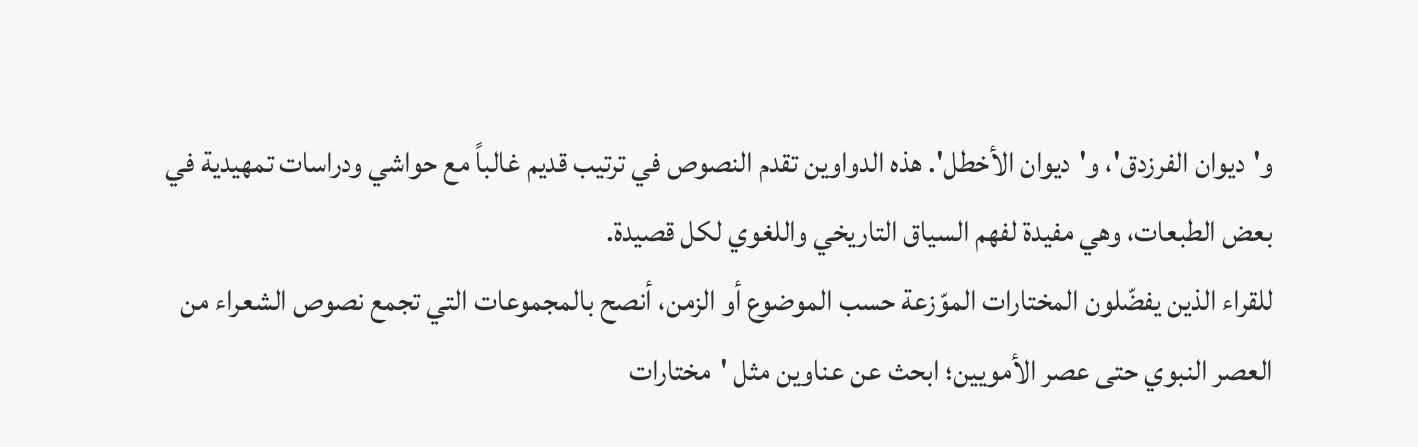و'ديوان الفرزدق'، و'ديوان الأخطل'. هذه الدواوين تقدم النصوص في ترتيب قديم غالباً مع حواشي ودراسات تمهيدية في بعض الطبعات، وهي مفيدة لفهم السياق التاريخي واللغوي لكل قصيدة.
للقراء الذين يفضّلون المختارات الموّزعة حسب الموضوع أو الزمن، أنصح بالمجموعات التي تجمع نصوص الشعراء من العصر النبوي حتى عصر الأمويين؛ ابحث عن عناوين مثل 'مختارات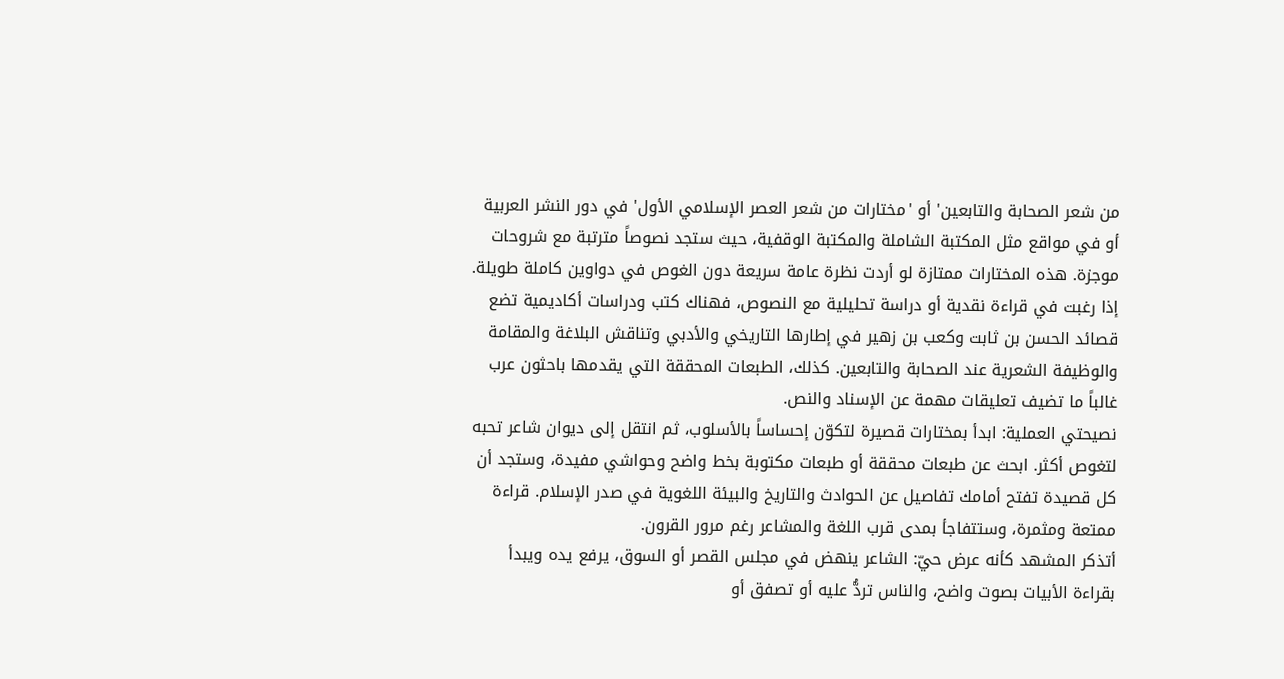من شعر الصحابة والتابعين' أو 'مختارات من شعر العصر الإسلامي الأول' في دور النشر العربية أو في مواقع مثل المكتبة الشاملة والمكتبة الوقفية، حيث ستجد نصوصاً مترتبة مع شروحات موجزة. هذه المختارات ممتازة لو أردت نظرة عامة سريعة دون الغوص في دواوين كاملة طويلة.
إذا رغبت في قراءة نقدية أو دراسة تحليلية مع النصوص، فهناك كتب ودراسات أكاديمية تضع قصائد الحسن بن ثابت وكعب بن زهير في إطارها التاريخي والأدبي وتناقش البلاغة والمقامة والوظيفة الشعرية عند الصحابة والتابعين. كذلك، الطبعات المحققة التي يقدمها باحثون عرب غالباً ما تضيف تعليقات مهمة عن الإسناد والنص.
نصيحتي العملية: ابدأ بمختارات قصيرة لتكوّن إحساساً بالأسلوب، ثم انتقل إلى ديوان شاعر تحبه لتغوص أكثر. ابحث عن طبعات محققة أو طبعات مكتوبة بخط واضح وحواشي مفيدة، وستجد أن كل قصيدة تفتح أمامك تفاصيل عن الحوادث والتاريخ والبيئة اللغوية في صدر الإسلام. قراءة ممتعة ومثمرة، وستتفاجأ بمدى قرب اللغة والمشاعر رغم مرور القرون.
أتذكر المشهد كأنه عرض حيّ: الشاعر ينهض في مجلس القصر أو السوق، يرفع يده ويبدأ بقراءة الأبيات بصوت واضح، والناس تردُّ عليه أو تصفق أو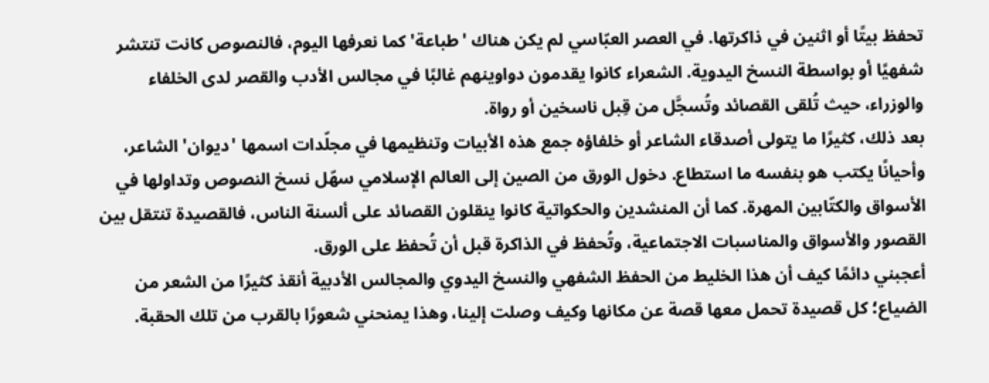تحفظ بيتًا أو اثنين في ذاكرتها. في العصر العبّاسي لم يكن هناك 'طباعة' كما نعرفها اليوم، فالنصوص كانت تنتشر شفهيًا أو بواسطة النسخ اليدوية. الشعراء كانوا يقدمون دواوينهم غالبًا في مجالس الأدب والقصر لدى الخلفاء والوزراء، حيث تُلقى القصائد وتُسجَّل من قِبل ناسخين أو رواة.
بعد ذلك، كثيرًا ما يتولى أصدقاء الشاعر أو خلفاؤه جمع هذه الأبيات وتنظيمها في مجلّدات اسمها 'ديوان' الشاعر، وأحيانًا يكتب هو بنفسه ما استطاع. دخول الورق من الصين إلى العالم الإسلامي سهّل نسخ النصوص وتداولها في الأسواق والكتّابين المهرة. كما أن المنشدين والحكواتية كانوا ينقلون القصائد على ألسنة الناس، فالقصيدة تنتقل بين القصور والأسواق والمناسبات الاجتماعية، وتُحفظ في الذاكرة قبل أن تُحفظ على الورق.
أعجبني دائمًا كيف أن هذا الخليط من الحفظ الشفهي والنسخ اليدوي والمجالس الأدبية أنقذ كثيرًا من الشعر من الضياع؛ كل قصيدة تحمل معها قصة عن مكانها وكيف وصلت إلينا، وهذا يمنحني شعورًا بالقرب من تلك الحقبة.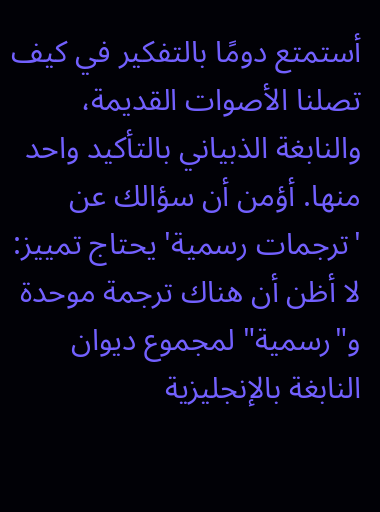أستمتع دومًا بالتفكير في كيف تصلنا الأصوات القديمة، والنابغة الذبياني بالتأكيد واحد منها. أؤمن أن سؤالك عن 'ترجمات رسمية' يحتاج تمييز: لا أظن أن هناك ترجمة موحدة و"رسمية" لمجموع ديوان النابغة بالإنجليزية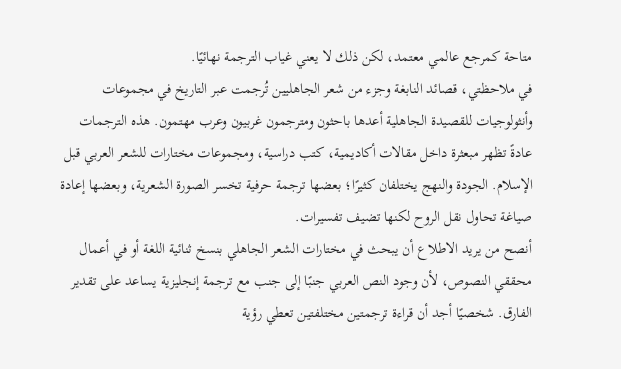متاحة كمرجع عالمي معتمد، لكن ذلك لا يعني غياب الترجمة نهائيًا.
في ملاحظتي، قصائد النابغة وجزء من شعر الجاهليين تُرجمت عبر التاريخ في مجموعات وأنثولوجيات للقصيدة الجاهلية أعدها باحثون ومترجمون غربيون وعرب مهتمون. هذه الترجمات عادةً تظهر مبعثرة داخل مقالات أكاديمية، كتب دراسية، ومجموعات مختارات للشعر العربي قبل الإسلام. الجودة والنهج يختلفان كثيرًا؛ بعضها ترجمة حرفية تخسر الصورة الشعرية، وبعضها إعادة صياغة تحاول نقل الروح لكنها تضيف تفسيرات.
أنصح من يريد الاطلاع أن يبحث في مختارات الشعر الجاهلي بنسخ ثنائية اللغة أو في أعمال محققي النصوص، لأن وجود النص العربي جنبًا إلى جنب مع ترجمة إنجليزية يساعد على تقدير الفارق. شخصيًا أجد أن قراءة ترجمتين مختلفتين تعطي رؤية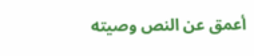أعمق عن النص وصيته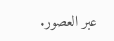عبر العصور.